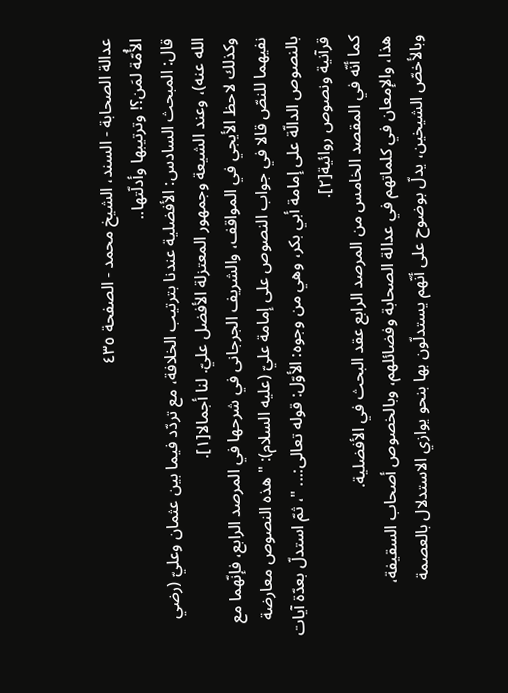عدالة الصحابة - السند، الشيخ محمد - الصفحة ٤٣٥
الأُمّة لمَن؟! وترتيبها وأدلّتها..
قال: المبحث السادس: الأفضلية عندنا بترتيب الخلافة، مع تردّد فيما بين عثمان وعليّ (رضي الله عنه)، وعند الشيعة وجمهور المعتزلة الأفضل عليّ. لنا أجمالا[١].
وكذلك لاحظ الأيجي في المواقف، والشريف الجرجانى في شرحها في المرصد الرابع، فإنّهما مع نفيهما للنصّ قالا في جواب النصوص على إمامة عليّ (عليه السلام): " هذه النصوص معارضة بالنصوص الدالّة على إمامة أبي بكر، وهي من وجوه: الأوّل: قوله تعالى:... "، ثمّ استدلّ بعدّة آيات قرآنية ونصوص روائية[٢].
كما أنّه في المقصد الخامس من المرصد الرابع عقد البحث في الأفضلية.
هذا، والإمعان في كلماتهم في عدالة الصحابة وفضائلهم، وبالخصوص أصحاب السقيفة، وبالأخصّ الشيخين، يدلّ بوضوح على أنّهم يستدلّون بها بنحو يوازي الاستدلال بالعصمة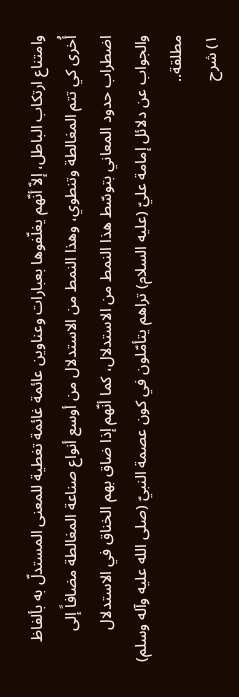وامتناع ارتكاب الباطل، إلاّ أنّهم يغلّفوها بعبارات وعناوين عائمة غائمة تغطية للمعنى المستدلّ به بألفاظ أُخرى كي تتم المغالطة وتنطوي، وهذا النمط من الاستدلال من أوسع أنواع صناعة المغالطة مضافاً إلى اضطراب حدود المعاني بتوسّط هذا النمط من الاستدلال، كما أنّهم إذا ضاق بهم الخناق في الاستدلال والجواب عن دلائل إمامة عليّ (عليه السلام) تراهم يتأمّلون في كون عصمة النبيّ (صلى الله عليه وآله وسلم) مطلقة..
١) شرح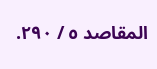المقاصد ٥ / ٢٩٠.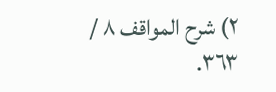٢) شرح المواقف ٨ / ٣٦٣.